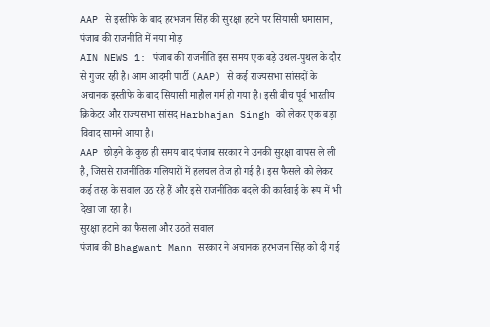AAP से इस्तीफे के बाद हरभजन सिंह की सुरक्षा हटने पर सियासी घमासान, पंजाब की राजनीति में नया मोड़
AIN NEWS 1: पंजाब की राजनीति इस समय एक बड़े उथल-पुथल के दौर से गुजर रही है। आम आदमी पार्टी (AAP) से कई राज्यसभा सांसदों के अचानक इस्तीफे के बाद सियासी माहौल गर्म हो गया है। इसी बीच पूर्व भारतीय क्रिकेटर और राज्यसभा सांसद Harbhajan Singh को लेकर एक बड़ा विवाद सामने आया है।
AAP छोड़ने के कुछ ही समय बाद पंजाब सरकार ने उनकी सुरक्षा वापस ले ली है, जिससे राजनीतिक गलियारों में हलचल तेज हो गई है। इस फैसले को लेकर कई तरह के सवाल उठ रहे हैं और इसे राजनीतिक बदले की कार्रवाई के रूप में भी देखा जा रहा है।
सुरक्षा हटाने का फैसला और उठते सवाल
पंजाब की Bhagwant Mann सरकार ने अचानक हरभजन सिंह को दी गई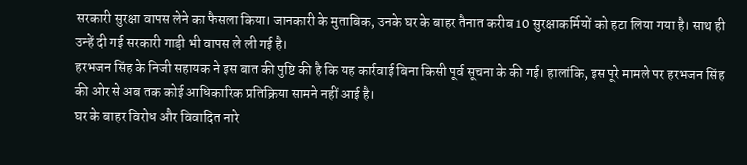सरकारी सुरक्षा वापस लेने का फैसला किया। जानकारी के मुताबिक, उनके घर के बाहर तैनात करीब 10 सुरक्षाकर्मियों को हटा लिया गया है। साथ ही उन्हें दी गई सरकारी गाड़ी भी वापस ले ली गई है।
हरभजन सिंह के निजी सहायक ने इस बात की पुष्टि की है कि यह कार्रवाई बिना किसी पूर्व सूचना के की गई। हालांकि, इस पूरे मामले पर हरभजन सिंह की ओर से अब तक कोई आधिकारिक प्रतिक्रिया सामने नहीं आई है।
घर के बाहर विरोध और विवादित नारे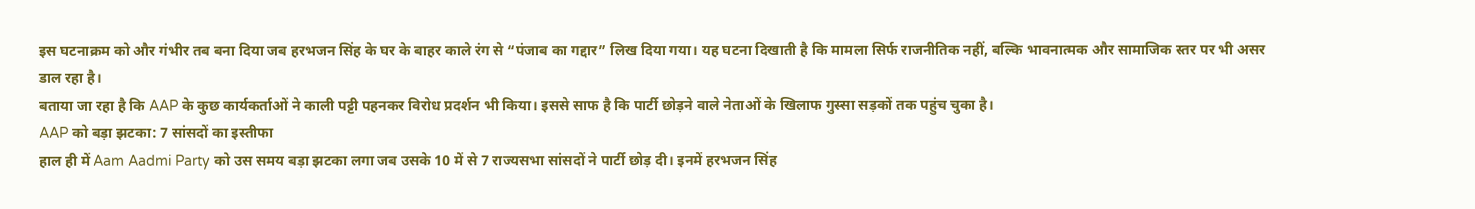इस घटनाक्रम को और गंभीर तब बना दिया जब हरभजन सिंह के घर के बाहर काले रंग से “पंजाब का गद्दार” लिख दिया गया। यह घटना दिखाती है कि मामला सिर्फ राजनीतिक नहीं, बल्कि भावनात्मक और सामाजिक स्तर पर भी असर डाल रहा है।
बताया जा रहा है कि AAP के कुछ कार्यकर्ताओं ने काली पट्टी पहनकर विरोध प्रदर्शन भी किया। इससे साफ है कि पार्टी छोड़ने वाले नेताओं के खिलाफ गुस्सा सड़कों तक पहुंच चुका है।
AAP को बड़ा झटका: 7 सांसदों का इस्तीफा
हाल ही में Aam Aadmi Party को उस समय बड़ा झटका लगा जब उसके 10 में से 7 राज्यसभा सांसदों ने पार्टी छोड़ दी। इनमें हरभजन सिंह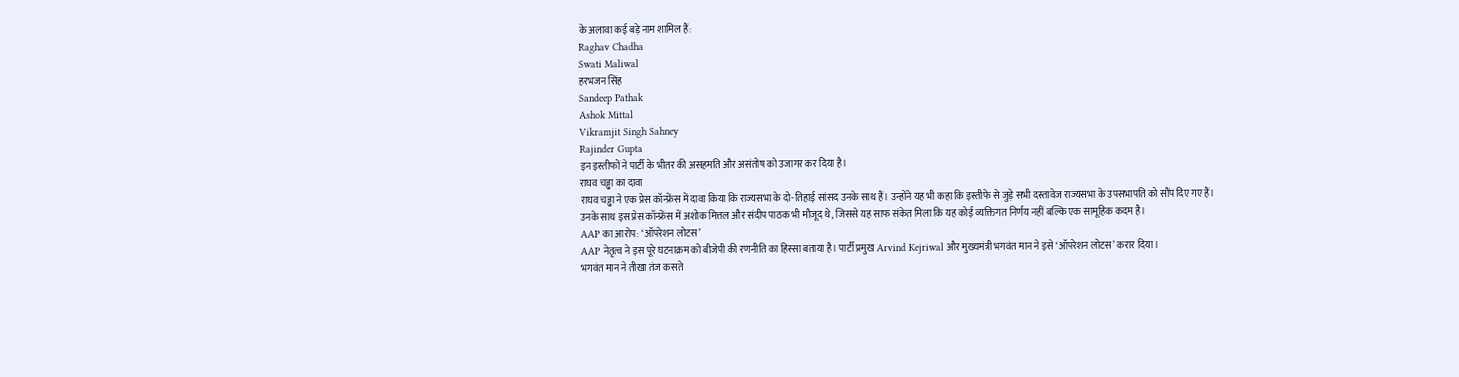के अलावा कई बड़े नाम शामिल हैं:
Raghav Chadha
Swati Maliwal
हरभजन सिंह
Sandeep Pathak
Ashok Mittal
Vikramjit Singh Sahney
Rajinder Gupta
इन इस्तीफों ने पार्टी के भीतर की असहमति और असंतोष को उजागर कर दिया है।
राघव चड्ढा का दावा
राघव चड्ढा ने एक प्रेस कॉन्फ्रेंस में दावा किया कि राज्यसभा के दो-तिहाई सांसद उनके साथ हैं। उन्होंने यह भी कहा कि इस्तीफे से जुड़े सभी दस्तावेज राज्यसभा के उपसभापति को सौंप दिए गए हैं।
उनके साथ इस प्रेस कॉन्फ्रेंस में अशोक मित्तल और संदीप पाठक भी मौजूद थे, जिससे यह साफ संकेत मिला कि यह कोई व्यक्तिगत निर्णय नहीं बल्कि एक सामूहिक कदम है।
AAP का आरोप: ‘ऑपरेशन लोटस’
AAP नेतृत्व ने इस पूरे घटनाक्रम को बीजेपी की रणनीति का हिस्सा बताया है। पार्टी प्रमुख Arvind Kejriwal और मुख्यमंत्री भगवंत मान ने इसे ‘ऑपरेशन लोटस’ करार दिया।
भगवंत मान ने तीखा तंज कसते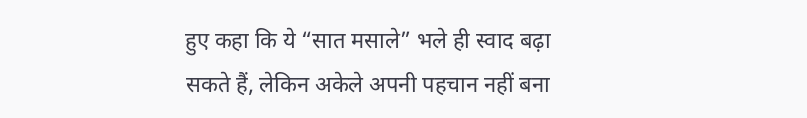हुए कहा कि ये “सात मसाले” भले ही स्वाद बढ़ा सकते हैं, लेकिन अकेले अपनी पहचान नहीं बना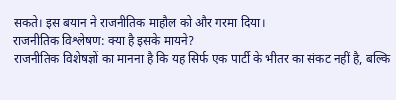सकते। इस बयान ने राजनीतिक माहौल को और गरमा दिया।
राजनीतिक विश्लेषण: क्या है इसके मायने?
राजनीतिक विशेषज्ञों का मानना है कि यह सिर्फ एक पार्टी के भीतर का संकट नहीं है, बल्कि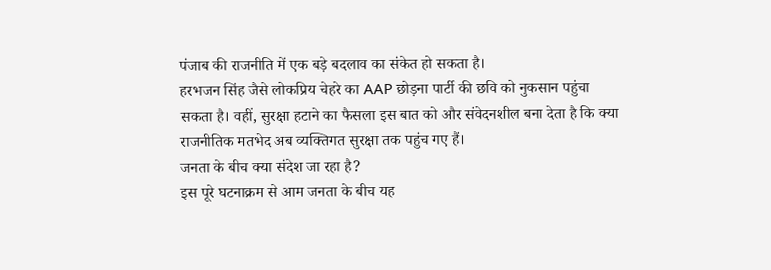पंजाब की राजनीति में एक बड़े बदलाव का संकेत हो सकता है।
हरभजन सिंह जैसे लोकप्रिय चेहरे का AAP छोड़ना पार्टी की छवि को नुकसान पहुंचा सकता है। वहीं, सुरक्षा हटाने का फैसला इस बात को और संवेदनशील बना देता है कि क्या राजनीतिक मतभेद अब व्यक्तिगत सुरक्षा तक पहुंच गए हैं।
जनता के बीच क्या संदेश जा रहा है?
इस पूरे घटनाक्रम से आम जनता के बीच यह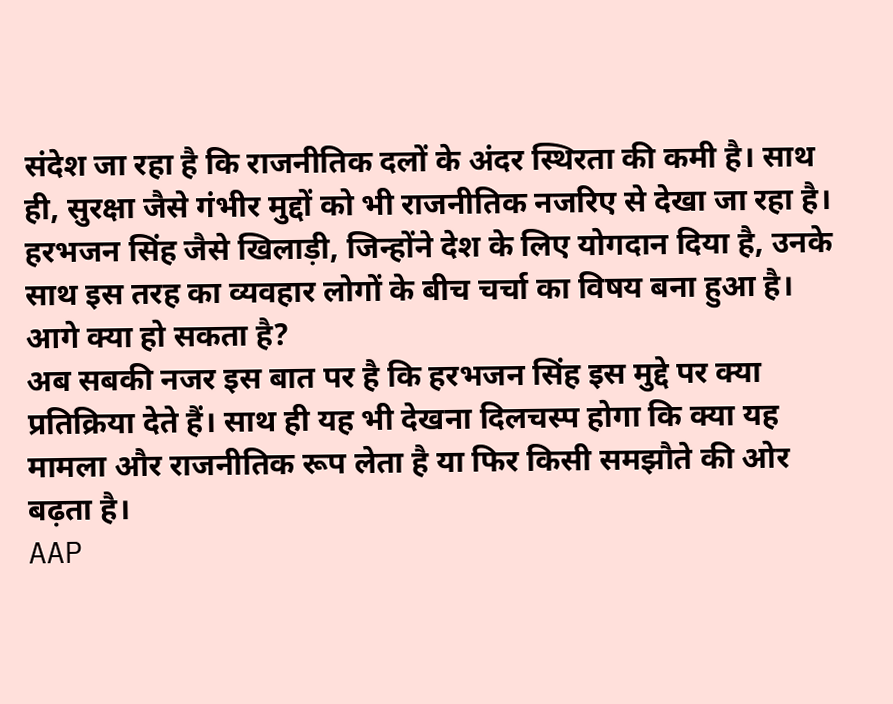संदेश जा रहा है कि राजनीतिक दलों के अंदर स्थिरता की कमी है। साथ ही, सुरक्षा जैसे गंभीर मुद्दों को भी राजनीतिक नजरिए से देखा जा रहा है।
हरभजन सिंह जैसे खिलाड़ी, जिन्होंने देश के लिए योगदान दिया है, उनके साथ इस तरह का व्यवहार लोगों के बीच चर्चा का विषय बना हुआ है।
आगे क्या हो सकता है?
अब सबकी नजर इस बात पर है कि हरभजन सिंह इस मुद्दे पर क्या प्रतिक्रिया देते हैं। साथ ही यह भी देखना दिलचस्प होगा कि क्या यह मामला और राजनीतिक रूप लेता है या फिर किसी समझौते की ओर बढ़ता है।
AAP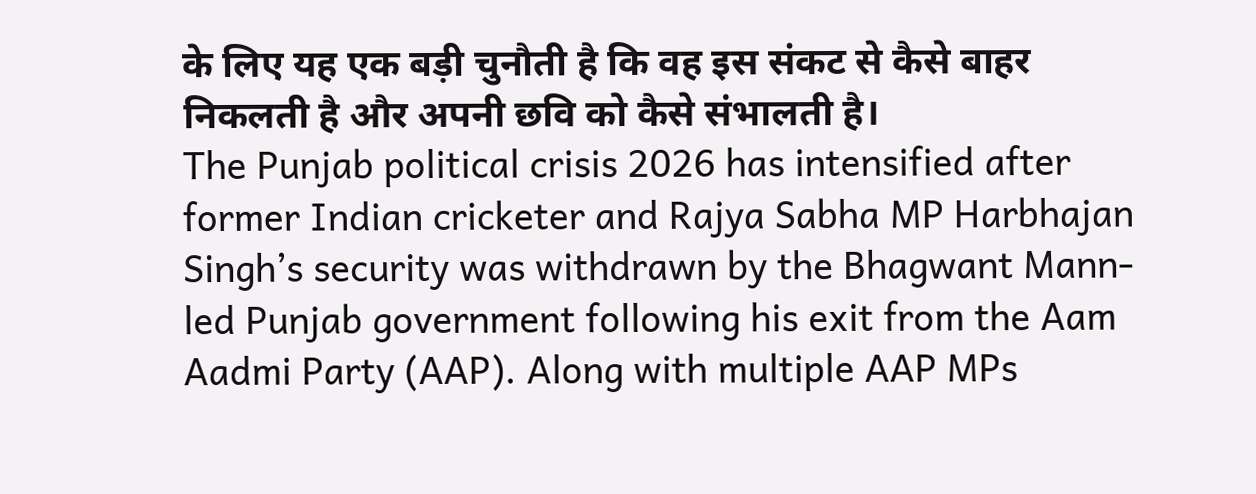के लिए यह एक बड़ी चुनौती है कि वह इस संकट से कैसे बाहर निकलती है और अपनी छवि को कैसे संभालती है।
The Punjab political crisis 2026 has intensified after former Indian cricketer and Rajya Sabha MP Harbhajan Singh’s security was withdrawn by the Bhagwant Mann-led Punjab government following his exit from the Aam Aadmi Party (AAP). Along with multiple AAP MPs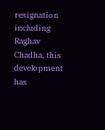resignation including Raghav Chadha, this development has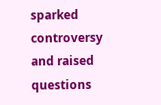sparked controversy and raised questions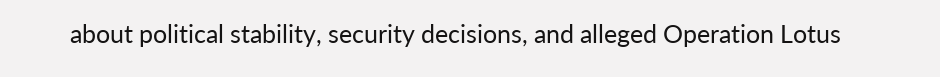about political stability, security decisions, and alleged Operation Lotus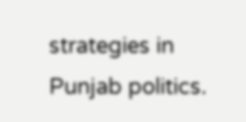strategies in Punjab politics.